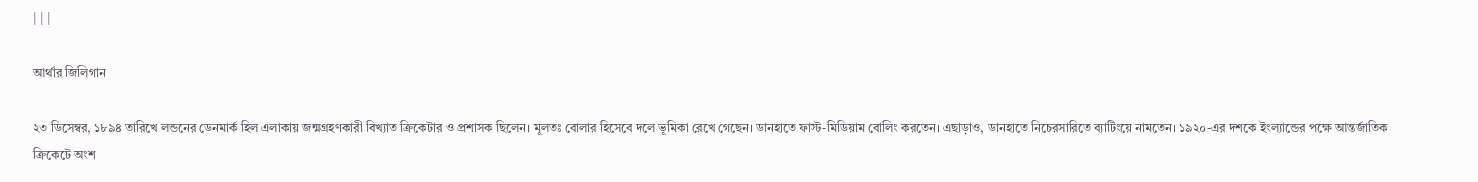| | |

আর্থার জিলিগান

২৩ ডিসেম্বর, ১৮৯৪ তারিখে লন্ডনের ডেনমার্ক হিল এলাকায় জন্মগ্রহণকারী বিখ্যাত ক্রিকেটার ও প্রশাসক ছিলেন। মূলতঃ বোলার হিসেবে দলে ভূমিকা রেখে গেছেন। ডানহাতে ফাস্ট-মিডিয়াম বোলিং করতেন। এছাড়াও, ডানহাতে নিচেরসারিতে ব্যাটিংয়ে নামতেন। ১৯২০-এর দশকে ইংল্যান্ডের পক্ষে আন্তর্জাতিক ক্রিকেটে অংশ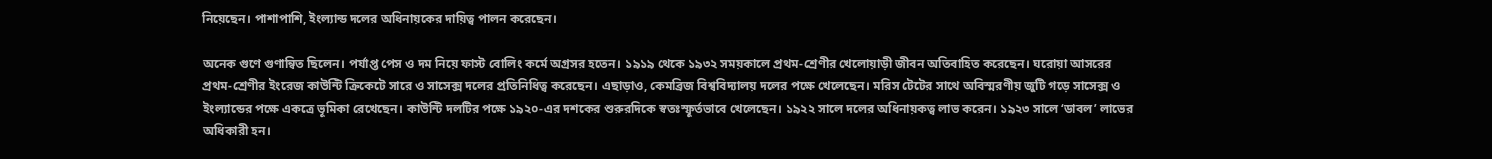নিয়েছেন। পাশাপাশি, ইংল্যান্ড দলের অধিনায়কের দায়িত্ব পালন করেছেন।

অনেক গুণে গুণান্বিত ছিলেন। পর্যাপ্ত পেস ও দম নিয়ে ফাস্ট বোলিং কর্মে অগ্রসর হতেন। ১৯১৯ থেকে ১৯৩২ সময়কালে প্রথম-শ্রেণীর খেলোয়াড়ী জীবন অতিবাহিত করেছেন। ঘরোয়া আসরের প্রথম-শ্রেণীর ইংরেজ কাউন্টি ক্রিকেটে সারে ও সাসেক্স দলের প্রতিনিধিত্ব করেছেন। এছাড়াও, কেমব্রিজ বিশ্ববিদ্যালয় দলের পক্ষে খেলেছেন। মরিস টেটের সাথে অবিস্মরণীয় জুটি গড়ে সাসেক্স ও ইংল্যান্ডের পক্ষে একত্রে ভূমিকা রেখেছেন। কাউন্টি দলটির পক্ষে ১৯২০-এর দশকের শুরুরদিকে স্বতঃস্ফূর্তভাবে খেলেছেন। ১৯২২ সালে দলের অধিনায়কত্ব লাভ করেন। ১৯২৩ সালে ‘ডাবল’ লাভের অধিকারী হন।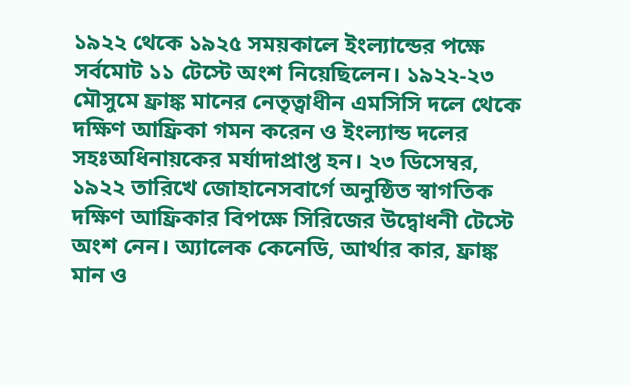১৯২২ থেকে ১৯২৫ সময়কালে ইংল্যান্ডের পক্ষে সর্বমোট ১১ টেস্টে অংশ নিয়েছিলেন। ১৯২২-২৩ মৌসুমে ফ্রাঙ্ক মানের নেতৃত্বাধীন এমসিসি দলে থেকে দক্ষিণ আফ্রিকা গমন করেন ও ইংল্যান্ড দলের সহঃঅধিনায়কের মর্যাদাপ্রাপ্ত হন। ২৩ ডিসেম্বর, ১৯২২ তারিখে জোহানেসবার্গে অনুষ্ঠিত স্বাগতিক দক্ষিণ আফ্রিকার বিপক্ষে সিরিজের উদ্বোধনী টেস্টে অংশ নেন। অ্যালেক কেনেডি, আর্থার কার, ফ্রাঙ্ক মান ও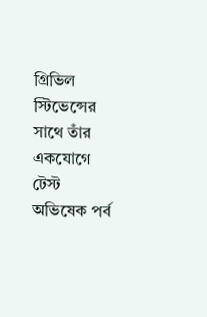গ্রিভিল স্টিভেন্সের সাথে তাঁর একযোগে টেস্ট অভিষেক পর্ব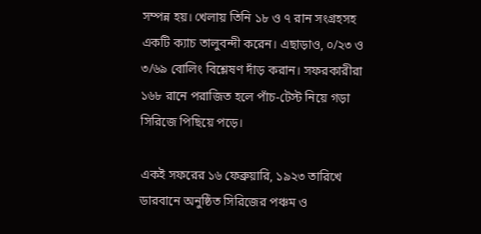সম্পন্ন হয়। খেলায় তিনি ১৮ ও ৭ রান সংগ্রহসহ একটি ক্যাচ তালুবন্দী করেন। এছাড়াও, ০/২৩ ও ৩/৬৯ বোলিং বিশ্লেষণ দাঁড় করান। সফরকারীরা ১৬৮ রানে পরাজিত হলে পাঁচ-টেস্ট নিয়ে গড়া সিরিজে পিছিয়ে পড়ে।

একই সফরের ১৬ ফেব্রুয়ারি, ১৯২৩ তারিখে ডারবানে অনুষ্ঠিত সিরিজের পঞ্চম ও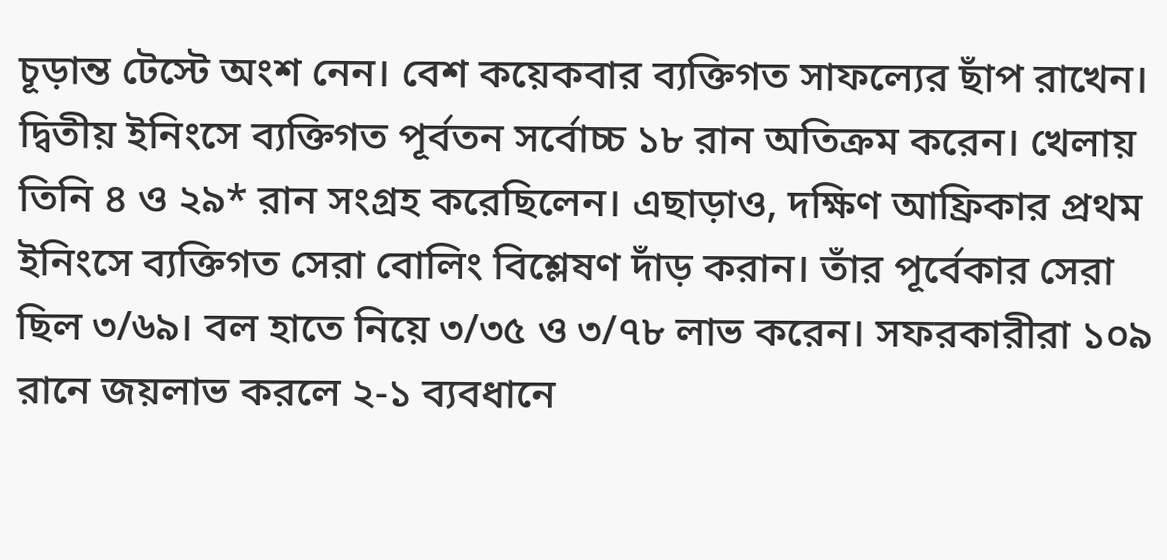চূড়ান্ত টেস্টে অংশ নেন। বেশ কয়েকবার ব্যক্তিগত সাফল্যের ছাঁপ রাখেন। দ্বিতীয় ইনিংসে ব্যক্তিগত পূর্বতন সর্বোচ্চ ১৮ রান অতিক্রম করেন। খেলায় তিনি ৪ ও ২৯* রান সংগ্রহ করেছিলেন। এছাড়াও, দক্ষিণ আফ্রিকার প্রথম ইনিংসে ব্যক্তিগত সেরা বোলিং বিশ্লেষণ দাঁড় করান। তাঁর পূর্বেকার সেরা ছিল ৩/৬৯। বল হাতে নিয়ে ৩/৩৫ ও ৩/৭৮ লাভ করেন। সফরকারীরা ১০৯ রানে জয়লাভ করলে ২-১ ব্যবধানে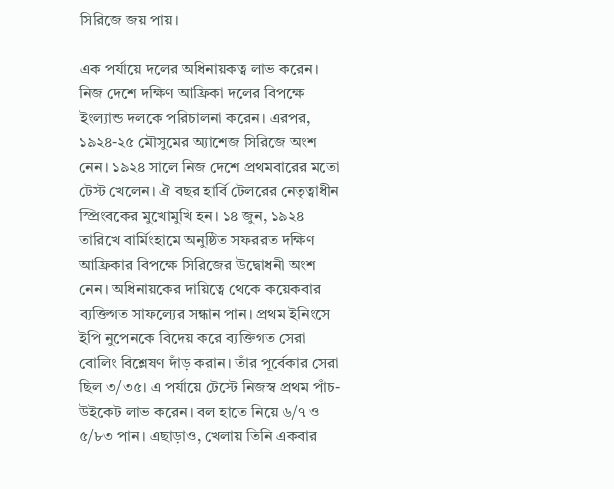সিরিজে জয় পায়।

এক পর্যায়ে দলের অধিনায়কত্ব লাভ করেন। নিজ দেশে দক্ষিণ আফ্রিকা দলের বিপক্ষে ইংল্যান্ড দলকে পরিচালনা করেন। এরপর, ১৯২৪-২৫ মৌসুমের অ্যাশেজ সিরিজে অংশ নেন। ১৯২৪ সালে নিজ দেশে প্রথমবারের মতো টেস্ট খেলেন। ঐ বছর হার্বি টেলরের নেতৃত্বাধীন স্প্রিংবকের মুখোমুখি হন। ১৪ জুন, ১৯২৪ তারিখে বার্মিংহামে অনুষ্ঠিত সফররত দক্ষিণ আফ্রিকার বিপক্ষে সিরিজের উদ্বোধনী অংশ নেন। অধিনায়কের দায়িত্বে থেকে কয়েকবার ব্যক্তিগত সাফল্যের সন্ধান পান। প্রথম ইনিংসে ইপি নুপেনকে বিদেয় করে ব্যক্তিগত সেরা বোলিং বিশ্লেষণ দাঁড় করান। তাঁর পূর্বেকার সেরা ছিল ৩/৩৫। এ পর্যায়ে টেস্টে নিজস্ব প্রথম পাঁচ-উইকেট লাভ করেন। বল হাতে নিয়ে ৬/৭ ও ৫/৮৩ পান। এছাড়াও, খেলায় তিনি একবার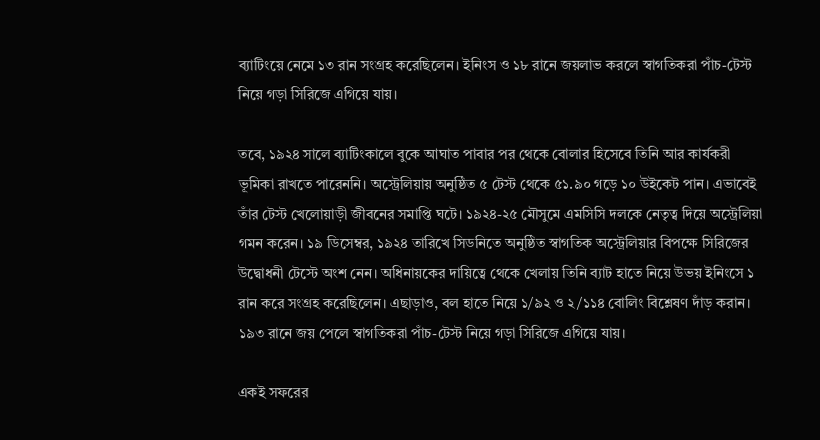ব্যাটিংয়ে নেমে ১৩ রান সংগ্রহ করেছিলেন। ইনিংস ও ১৮ রানে জয়লাভ করলে স্বাগতিকরা পাঁচ-টেস্ট নিয়ে গড়া সিরিজে এগিয়ে যায়।

তবে, ১৯২৪ সালে ব্যাটিংকালে বুকে আঘাত পাবার পর থেকে বোলার হিসেবে তিনি আর কার্যকরী ভূমিকা রাখতে পারেননি। অস্ট্রেলিয়ায় অনুষ্ঠিত ৫ টেস্ট থেকে ৫১.৯০ গড়ে ১০ উইকেট পান। এভাবেই তাঁর টেস্ট খেলোয়াড়ী জীবনের সমাপ্তি ঘটে। ১৯২৪-২৫ মৌসুমে এমসিসি দলকে নেতৃত্ব দিয়ে অস্ট্রেলিয়া গমন করেন। ১৯ ডিসেম্বর, ১৯২৪ তারিখে সিডনিতে অনুষ্ঠিত স্বাগতিক অস্ট্রেলিয়ার বিপক্ষে সিরিজের উদ্বোধনী টেস্টে অংশ নেন। অধিনায়কের দায়িত্বে থেকে খেলায় তিনি ব্যাট হাতে নিয়ে উভয় ইনিংসে ১ রান করে সংগ্রহ করেছিলেন। এছাড়াও, বল হাতে নিয়ে ১/৯২ ও ২/১১৪ বোলিং বিশ্লেষণ দাঁড় করান। ১৯৩ রানে জয় পেলে স্বাগতিকরা পাঁচ-টেস্ট নিয়ে গড়া সিরিজে এগিয়ে যায়।

একই সফরের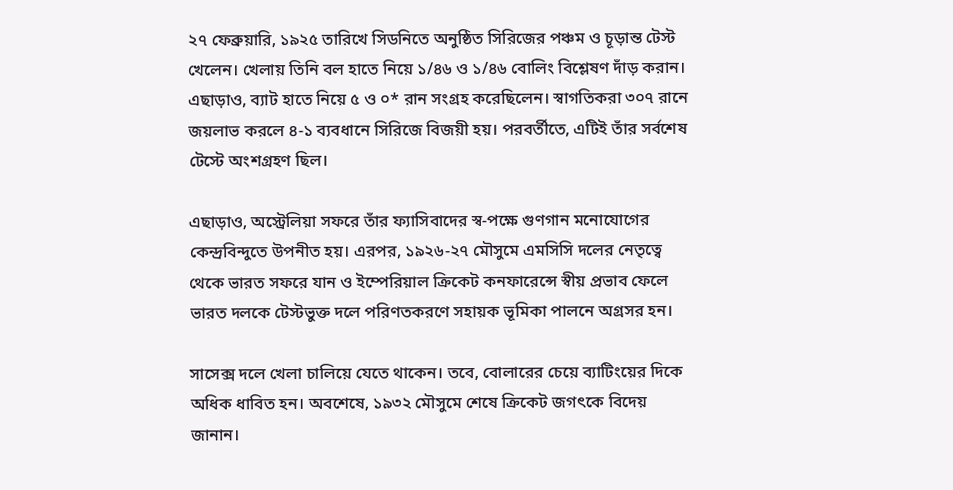২৭ ফেব্রুয়ারি, ১৯২৫ তারিখে সিডনিতে অনুষ্ঠিত সিরিজের পঞ্চম ও চূড়ান্ত টেস্ট খেলেন। খেলায় তিনি বল হাতে নিয়ে ১/৪৬ ও ১/৪৬ বোলিং বিশ্লেষণ দাঁড় করান। এছাড়াও, ব্যাট হাতে নিয়ে ৫ ও ০* রান সংগ্রহ করেছিলেন। স্বাগতিকরা ৩০৭ রানে জয়লাভ করলে ৪-১ ব্যবধানে সিরিজে বিজয়ী হয়। পরবর্তীতে, এটিই তাঁর সর্বশেষ টেস্টে অংশগ্রহণ ছিল।

এছাড়াও, অস্ট্রেলিয়া সফরে তাঁর ফ্যাসিবাদের স্ব-পক্ষে গুণগান মনোযোগের কেন্দ্রবিন্দুতে উপনীত হয়। এরপর, ১৯২৬-২৭ মৌসুমে এমসিসি দলের নেতৃত্বে থেকে ভারত সফরে যান ও ইম্পেরিয়াল ক্রিকেট কনফারেন্সে স্বীয় প্রভাব ফেলে ভারত দলকে টেস্টভুক্ত দলে পরিণতকরণে সহায়ক ভূমিকা পালনে অগ্রসর হন।

সাসেক্স দলে খেলা চালিয়ে যেতে থাকেন। তবে, বোলারের চেয়ে ব্যাটিংয়ের দিকে অধিক ধাবিত হন। অবশেষে, ১৯৩২ মৌসুমে শেষে ক্রিকেট জগৎকে বিদেয় জানান।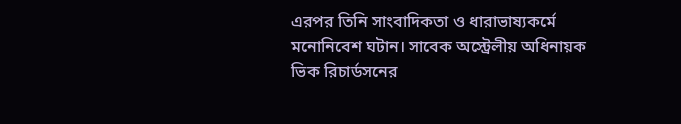এরপর তিনি সাংবাদিকতা ও ধারাভাষ্যকর্মে মনোনিবেশ ঘটান। সাবেক অস্ট্রেলীয় অধিনায়ক ভিক রিচার্ডসনের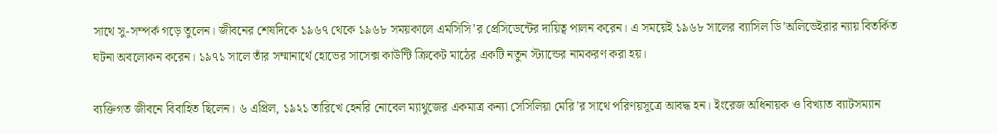সাথে সু-সম্পর্ক গড়ে তুলেন। জীবনের শেষদিকে ১৯৬৭ থেকে ১৯৬৮ সময়কালে এমসিসি’র প্রেসিডেন্টের দায়িত্ব পালন করেন। এ সময়েই ১৯৬৮ সালের ব্যাসিল ডি’অলিভেইরার ন্যায় বিতর্কিত ঘটনা অবলোকন করেন। ১৯৭১ সালে তাঁর সম্মানার্থে হোভের সাসেক্স কাউন্টি ক্রিকেট মাঠের একটি নতুন স্ট্যান্ডের নামকরণ করা হয়।

ব্যক্তিগত জীবনে বিবাহিত ছিলেন। ৬ এপ্রিল, ১৯২১ তারিখে হেনরি নোবেল ম্যাথুজের একমাত্র কন্যা সেসিলিয়া মেরি’র সাথে পরিণয়সূত্রে আবদ্ধ হন। ইংরেজ অধিনায়ক ও বিখ্যাত ব্যাটসম্যান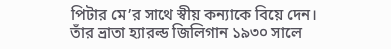পিটার মে’র সাথে স্বীয় কন্যাকে বিয়ে দেন। তাঁর ভ্রাতা হ্যারল্ড জিলিগান ১৯৩০ সালে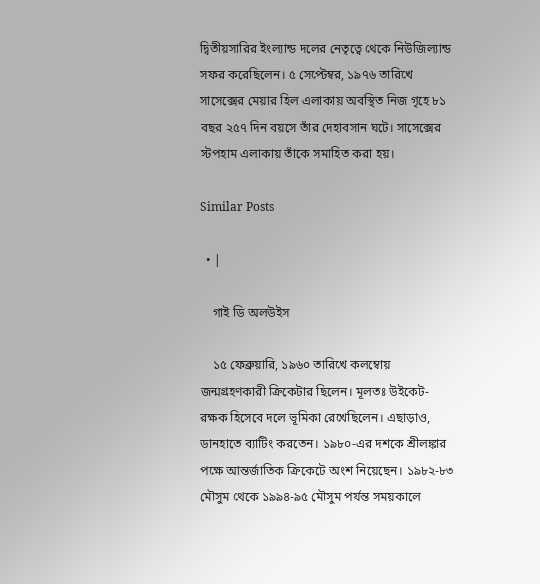দ্বিতীয়সারির ইংল্যান্ড দলের নেতৃত্বে থেকে নিউজিল্যান্ড সফর করেছিলেন। ৫ সেপ্টেম্বর, ১৯৭৬ তারিখে সাসেক্সের মেয়ার হিল এলাকায় অবস্থিত নিজ গৃহে ৮১ বছর ২৫৭ দিন বয়সে তাঁর দেহাবসান ঘটে। সাসেক্সের স্টপহাম এলাকায় তাঁকে সমাহিত করা হয়।

Similar Posts

  • |

    গাই ডি অলউইস

    ১৫ ফেব্রুয়ারি, ১৯৬০ তারিখে কলম্বোয় জন্মগ্রহণকারী ক্রিকেটার ছিলেন। মূলতঃ উইকেট-রক্ষক হিসেবে দলে ভূমিকা রেখেছিলেন। এছাড়াও, ডানহাতে ব্যাটিং করতেন। ১৯৮০-এর দশকে শ্রীলঙ্কার পক্ষে আন্তর্জাতিক ক্রিকেটে অংশ নিয়েছেন। ১৯৮২-৮৩ মৌসুম থেকে ১৯৯৪-৯৫ মৌসুম পর্যন্ত সময়কালে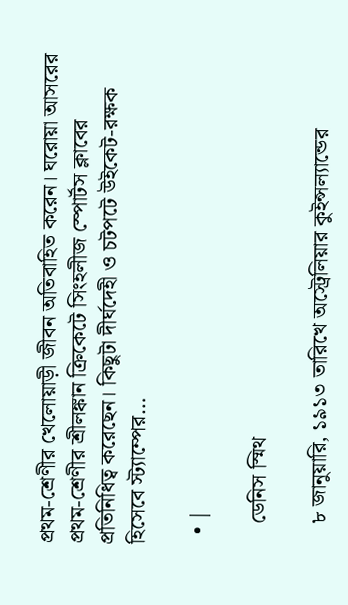প্রথম-শ্রেণীর খেলোয়াড়ী জীবন অতিবাহিত করেন। ঘরোয়া আসরের প্রথম-শ্রেণীর শ্রীলঙ্কান ক্রিকেটে সিংহলীজ স্পোর্টস ক্লাবের প্রতিনিধিত্ব করেছেন। কিছুটা দীর্ঘদেহী ও চটপটে উইকেট-রক্ষক হিসেবে স্ট্যাম্পের…

  • |

    ডেনিস স্মিথ

    ৮ জানুয়ারি, ১৯১৩ তারিখে অস্ট্রেলিয়ার কুইন্সল্যান্ডের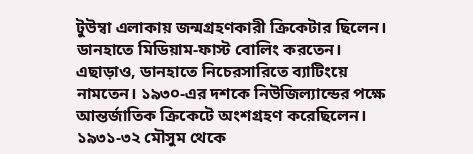টুউম্বা এলাকায় জন্মগ্রহণকারী ক্রিকেটার ছিলেন। ডানহাতে মিডিয়াম-ফাস্ট বোলিং করতেন। এছাড়াও, ডানহাতে নিচেরসারিতে ব্যাটিংয়ে নামতেন। ১৯৩০-এর দশকে নিউজিল্যান্ডের পক্ষে আন্তর্জাতিক ক্রিকেটে অংশগ্রহণ করেছিলেন। ১৯৩১-৩২ মৌসুম থেকে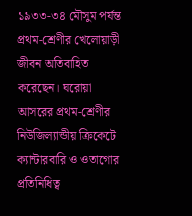১৯৩৩-৩৪ মৌসুম পর্যন্ত প্রথম-শ্রেণীর খেলোয়াড়ী জীবন অতিবাহিত করেছেন। ঘরোয়া আসরের প্রথম-শ্রেণীর নিউজিল্যান্ডীয় ক্রিকেটে ক্যান্টারবারি ও ওতাগোর প্রতিনিধিত্ব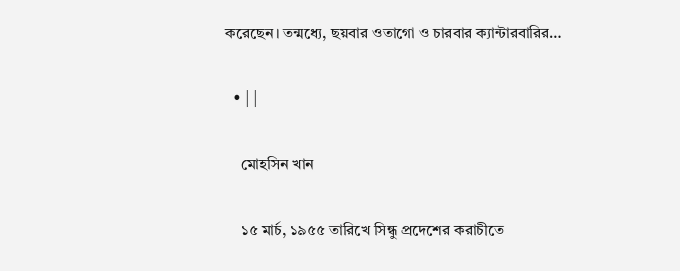করেছেন। তন্মধ্যে, ছয়বার ওতাগো ও চারবার ক্যান্টারবারির…

  • | |

    মোহসিন খান

    ১৫ মার্চ, ১৯৫৫ তারিখে সিন্ধু প্রদেশের করাচীতে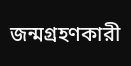জন্মগ্রহণকারী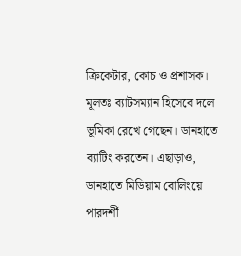ক্রিকেটার, কোচ ও প্রশাসক। মূলতঃ ব্যাটসম্যান হিসেবে দলে ভূমিকা রেখে গেছেন। ডানহাতে ব্যাটিং করতেন। এছাড়াও, ডানহাতে মিডিয়াম বোলিংয়ে পারদর্শী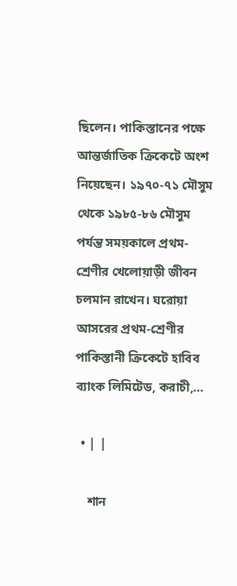ছিলেন। পাকিস্তানের পক্ষে আন্তর্জাতিক ক্রিকেটে অংশ নিয়েছেন। ১৯৭০-৭১ মৌসুম থেকে ১৯৮৫-৮৬ মৌসুম পর্যন্ত সময়কালে প্রথম-শ্রেণীর খেলোয়াড়ী জীবন চলমান রাখেন। ঘরোয়া আসরের প্রথম-শ্রেণীর পাকিস্তানী ক্রিকেটে হাবিব ব্যাংক লিমিটেড, করাচী,…

  • | |

    শান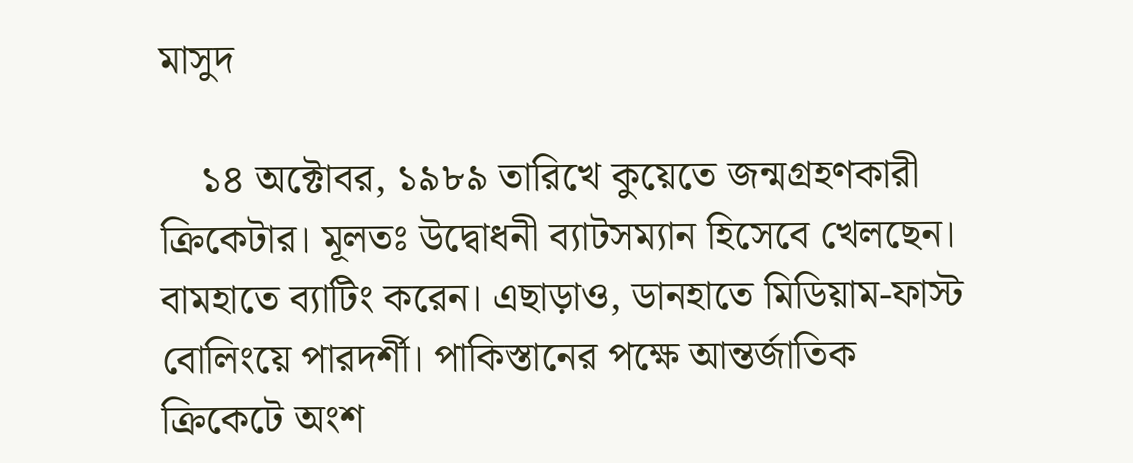মাসুদ

    ১৪ অক্টোবর, ১৯৮৯ তারিখে কুয়েতে জন্মগ্রহণকারী ক্রিকেটার। মূলতঃ উদ্বোধনী ব্যাটসম্যান হিসেবে খেলছেন। বামহাতে ব্যাটিং করেন। এছাড়াও, ডানহাতে মিডিয়াম-ফাস্ট বোলিংয়ে পারদর্শী। পাকিস্তানের পক্ষে আন্তর্জাতিক ক্রিকেটে অংশ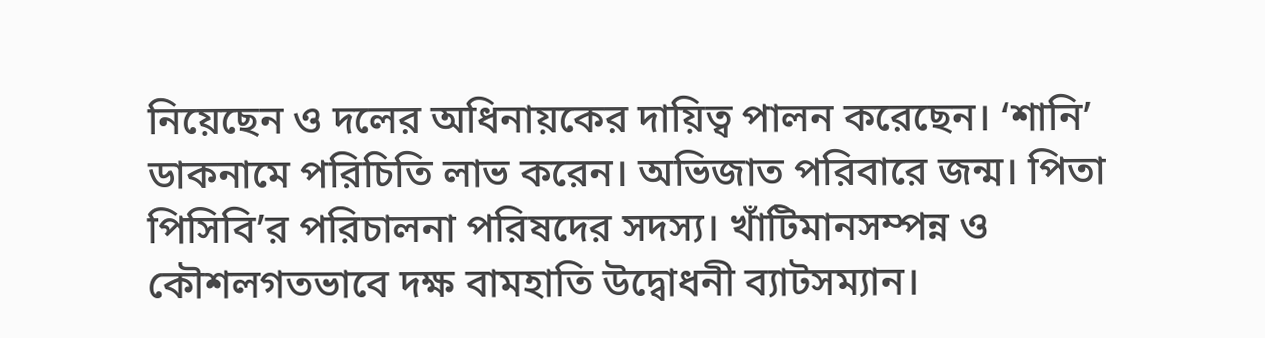নিয়েছেন ও দলের অধিনায়কের দায়িত্ব পালন করেছেন। ‘শানি’ ডাকনামে পরিচিতি লাভ করেন। অভিজাত পরিবারে জন্ম। পিতা পিসিবি’র পরিচালনা পরিষদের সদস্য। খাঁটিমানসম্পন্ন ও কৌশলগতভাবে দক্ষ বামহাতি উদ্বোধনী ব্যাটসম্যান।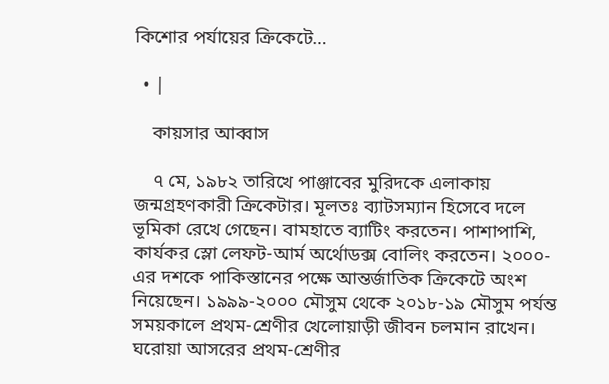কিশোর পর্যায়ের ক্রিকেটে…

  • |

    কায়সার আব্বাস

    ৭ মে, ১৯৮২ তারিখে পাঞ্জাবের মুরিদকে এলাকায় জন্মগ্রহণকারী ক্রিকেটার। মূলতঃ ব্যাটসম্যান হিসেবে দলে ভূমিকা রেখে গেছেন। বামহাতে ব্যাটিং করতেন। পাশাপাশি, কার্যকর স্লো লেফট-আর্ম অর্থোডক্স বোলিং করতেন। ২০০০-এর দশকে পাকিস্তানের পক্ষে আন্তর্জাতিক ক্রিকেটে অংশ নিয়েছেন। ১৯৯৯-২০০০ মৌসুম থেকে ২০১৮-১৯ মৌসুম পর্যন্ত সময়কালে প্রথম-শ্রেণীর খেলোয়াড়ী জীবন চলমান রাখেন। ঘরোয়া আসরের প্রথম-শ্রেণীর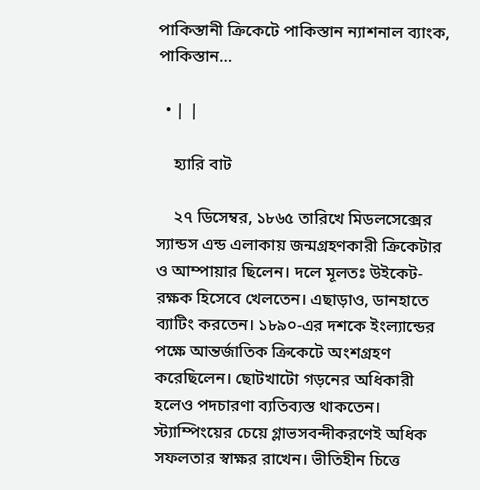পাকিস্তানী ক্রিকেটে পাকিস্তান ন্যাশনাল ব্যাংক, পাকিস্তান…

  • | |

    হ্যারি বাট

    ২৭ ডিসেম্বর, ১৮৬৫ তারিখে মিডলসেক্সের স্যান্ডস এন্ড এলাকায় জন্মগ্রহণকারী ক্রিকেটার ও আম্পায়ার ছিলেন। দলে মূলতঃ উইকেট-রক্ষক হিসেবে খেলতেন। এছাড়াও, ডানহাতে ব্যাটিং করতেন। ১৮৯০-এর দশকে ইংল্যান্ডের পক্ষে আন্তর্জাতিক ক্রিকেটে অংশগ্রহণ করেছিলেন। ছোটখাটো গড়নের অধিকারী হলেও পদচারণা ব্যতিব্যস্ত থাকতেন। স্ট্যাম্পিংয়ের চেয়ে গ্লাভসবন্দীকরণেই অধিক সফলতার স্বাক্ষর রাখেন। ভীতিহীন চিত্তে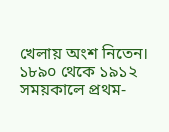খেলায় অংশ নিতেন। ১৮৯০ থেকে ১৯১২ সময়কালে প্রথম-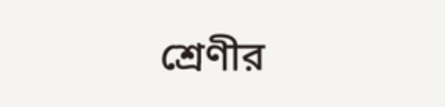শ্রেণীর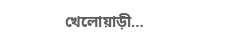খেলোয়াড়ী…